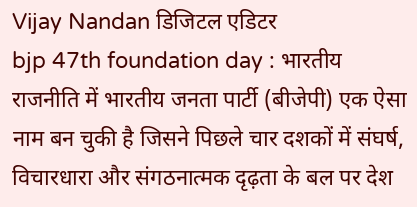Vijay Nandan डिजिटल एडिटर
bjp 47th foundation day : भारतीय राजनीति में भारतीय जनता पार्टी (बीजेपी) एक ऐसा नाम बन चुकी है जिसने पिछले चार दशकों में संघर्ष, विचारधारा और संगठनात्मक दृढ़ता के बल पर देश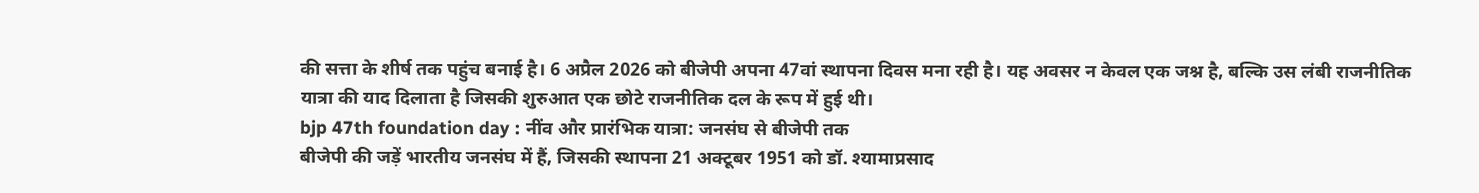की सत्ता के शीर्ष तक पहुंच बनाई है। 6 अप्रैल 2026 को बीजेपी अपना 47वां स्थापना दिवस मना रही है। यह अवसर न केवल एक जश्न है, बल्कि उस लंबी राजनीतिक यात्रा की याद दिलाता है जिसकी शुरुआत एक छोटे राजनीतिक दल के रूप में हुई थी।
bjp 47th foundation day : नींव और प्रारंभिक यात्रा: जनसंघ से बीजेपी तक
बीजेपी की जड़ें भारतीय जनसंघ में हैं, जिसकी स्थापना 21 अक्टूबर 1951 को डॉ. श्यामाप्रसाद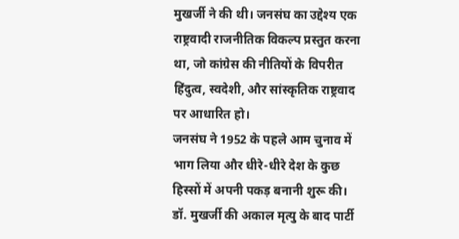मुखर्जी ने की थी। जनसंघ का उद्देश्य एक राष्ट्रवादी राजनीतिक विकल्प प्रस्तुत करना था, जो कांग्रेस की नीतियों के विपरीत हिंदुत्व, स्वदेशी, और सांस्कृतिक राष्ट्रवाद पर आधारित हो।
जनसंघ ने 1952 के पहले आम चुनाव में भाग लिया और धीरे-धीरे देश के कुछ हिस्सों में अपनी पकड़ बनानी शुरू की। डॉ. मुखर्जी की अकाल मृत्यु के बाद पार्टी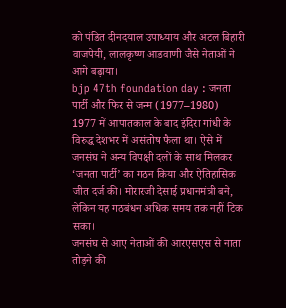को पंडित दीनदयाल उपाध्याय और अटल बिहारी वाजपेयी, लालकृष्ण आडवाणी जैसे नेताओं ने आगे बढ़ाया।
bjp 47th foundation day : जनता पार्टी और फिर से जन्म (1977–1980)
1977 में आपातकाल के बाद इंदिरा गांधी के विरुद्ध देशभर में असंतोष फैला था। ऐसे में जनसंघ ने अन्य विपक्षी दलों के साथ मिलकर ‘जनता पार्टी’ का गठन किया और ऐतिहासिक जीत दर्ज की। मोरारजी देसाई प्रधानमंत्री बने, लेकिन यह गठबंधन अधिक समय तक नहीं टिक सका।
जनसंघ से आए नेताओं की आरएसएस से नाता तोड़ने की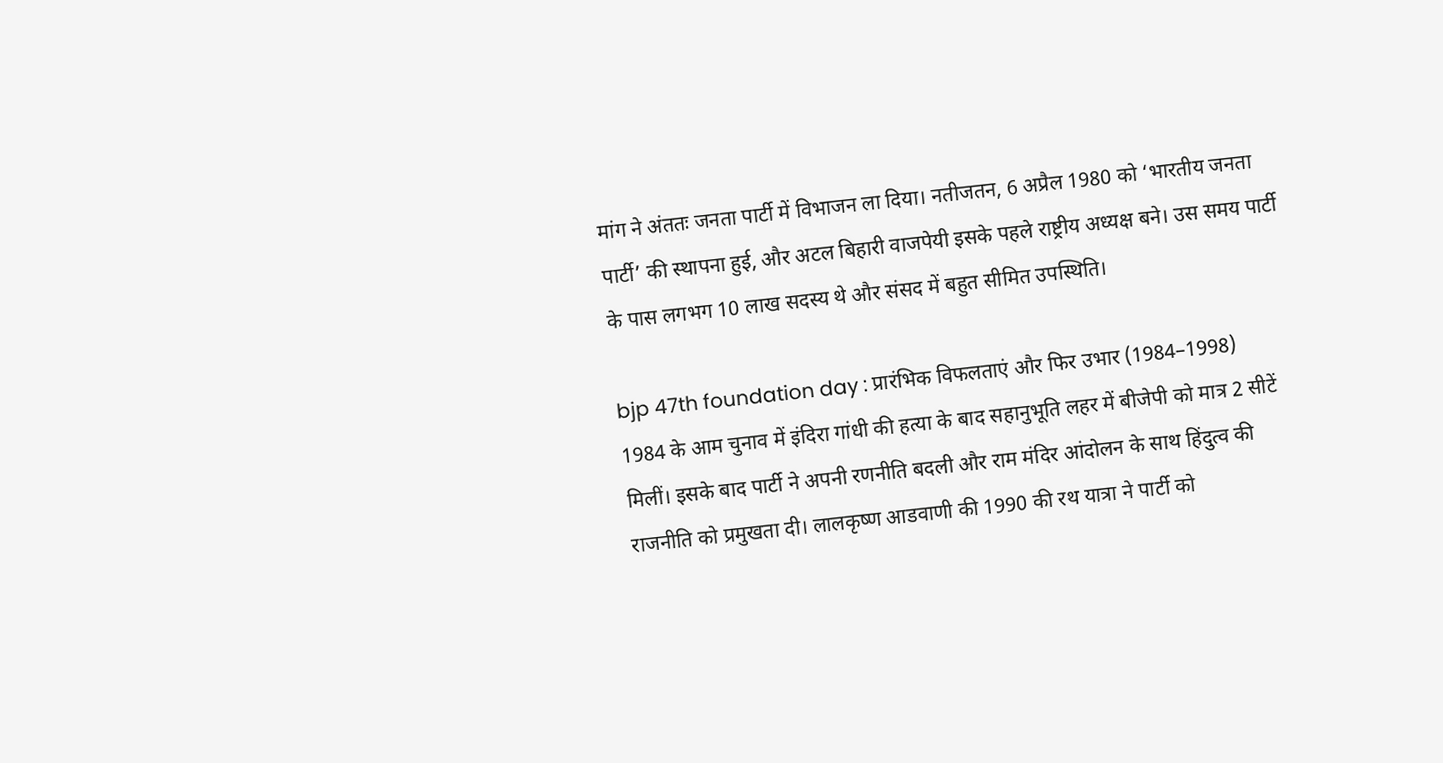मांग ने अंततः जनता पार्टी में विभाजन ला दिया। नतीजतन, 6 अप्रैल 1980 को ‘भारतीय जनता पार्टी’ की स्थापना हुई, और अटल बिहारी वाजपेयी इसके पहले राष्ट्रीय अध्यक्ष बने। उस समय पार्टी के पास लगभग 10 लाख सदस्य थे और संसद में बहुत सीमित उपस्थिति।

bjp 47th foundation day : प्रारंभिक विफलताएं और फिर उभार (1984–1998)
1984 के आम चुनाव में इंदिरा गांधी की हत्या के बाद सहानुभूति लहर में बीजेपी को मात्र 2 सीटें मिलीं। इसके बाद पार्टी ने अपनी रणनीति बदली और राम मंदिर आंदोलन के साथ हिंदुत्व की राजनीति को प्रमुखता दी। लालकृष्ण आडवाणी की 1990 की रथ यात्रा ने पार्टी को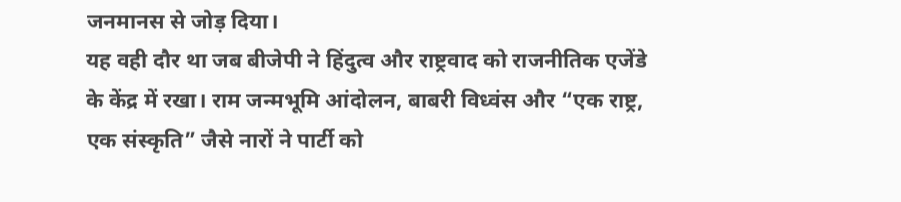जनमानस से जोड़ दिया।
यह वही दौर था जब बीजेपी ने हिंदुत्व और राष्ट्रवाद को राजनीतिक एजेंडे के केंद्र में रखा। राम जन्मभूमि आंदोलन, बाबरी विध्वंस और “एक राष्ट्र, एक संस्कृति” जैसे नारों ने पार्टी को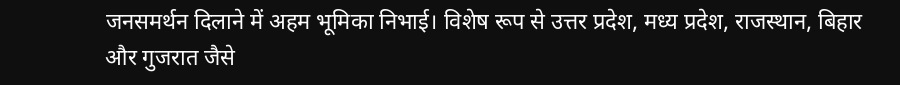जनसमर्थन दिलाने में अहम भूमिका निभाई। विशेष रूप से उत्तर प्रदेश, मध्य प्रदेश, राजस्थान, बिहार और गुजरात जैसे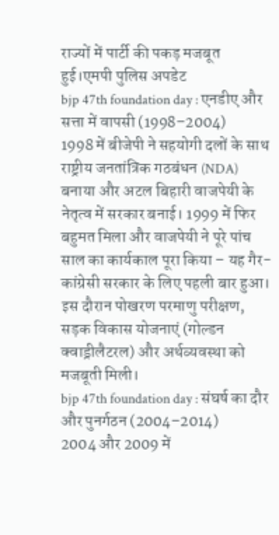राज्यों में पार्टी की पकड़ मजबूत हुई।एमपी पुलिस अपडेट
bjp 47th foundation day : एनडीए और सत्ता में वापसी (1998–2004)
1998 में बीजेपी ने सहयोगी दलों के साथ राष्ट्रीय जनतांत्रिक गठबंधन (NDA) बनाया और अटल बिहारी वाजपेयी के नेतृत्व में सरकार बनाई। 1999 में फिर बहुमत मिला और वाजपेयी ने पूरे पांच साल का कार्यकाल पूरा किया – यह गैर-कांग्रेसी सरकार के लिए पहली बार हुआ।
इस दौरान पोखरण परमाणु परीक्षण, सड़क विकास योजनाएं (गोल्डन क्वाड्रीलैटरल) और अर्थव्यवस्था को मजबूती मिली।
bjp 47th foundation day : संघर्ष का दौर और पुनर्गठन (2004–2014)
2004 और 2009 में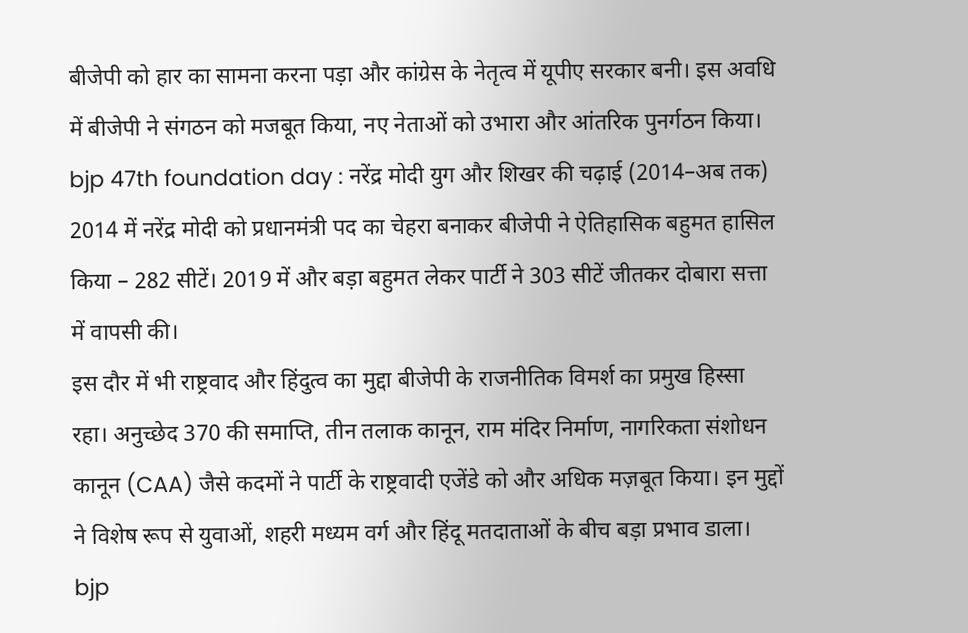बीजेपी को हार का सामना करना पड़ा और कांग्रेस के नेतृत्व में यूपीए सरकार बनी। इस अवधि में बीजेपी ने संगठन को मजबूत किया, नए नेताओं को उभारा और आंतरिक पुनर्गठन किया।
bjp 47th foundation day : नरेंद्र मोदी युग और शिखर की चढ़ाई (2014–अब तक)
2014 में नरेंद्र मोदी को प्रधानमंत्री पद का चेहरा बनाकर बीजेपी ने ऐतिहासिक बहुमत हासिल किया – 282 सीटें। 2019 में और बड़ा बहुमत लेकर पार्टी ने 303 सीटें जीतकर दोबारा सत्ता में वापसी की।
इस दौर में भी राष्ट्रवाद और हिंदुत्व का मुद्दा बीजेपी के राजनीतिक विमर्श का प्रमुख हिस्सा रहा। अनुच्छेद 370 की समाप्ति, तीन तलाक कानून, राम मंदिर निर्माण, नागरिकता संशोधन कानून (CAA) जैसे कदमों ने पार्टी के राष्ट्रवादी एजेंडे को और अधिक मज़बूत किया। इन मुद्दों ने विशेष रूप से युवाओं, शहरी मध्यम वर्ग और हिंदू मतदाताओं के बीच बड़ा प्रभाव डाला।
bjp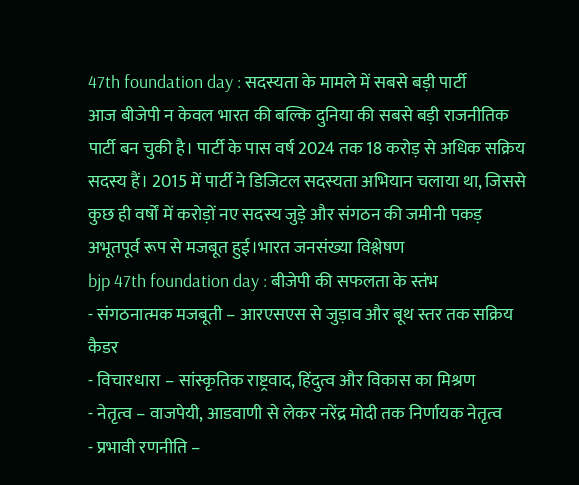47th foundation day : सदस्यता के मामले में सबसे बड़ी पार्टी
आज बीजेपी न केवल भारत की बल्कि दुनिया की सबसे बड़ी राजनीतिक पार्टी बन चुकी है। पार्टी के पास वर्ष 2024 तक 18 करोड़ से अधिक सक्रिय सदस्य हैं। 2015 में पार्टी ने डिजिटल सदस्यता अभियान चलाया था, जिससे कुछ ही वर्षों में करोड़ों नए सदस्य जुड़े और संगठन की जमीनी पकड़ अभूतपूर्व रूप से मजबूत हुई।भारत जनसंख्या विश्लेषण
bjp 47th foundation day : बीजेपी की सफलता के स्तंभ
- संगठनात्मक मजबूती – आरएसएस से जुड़ाव और बूथ स्तर तक सक्रिय कैडर
- विचारधारा – सांस्कृतिक राष्ट्रवाद, हिंदुत्व और विकास का मिश्रण
- नेतृत्व – वाजपेयी, आडवाणी से लेकर नरेंद्र मोदी तक निर्णायक नेतृत्व
- प्रभावी रणनीति –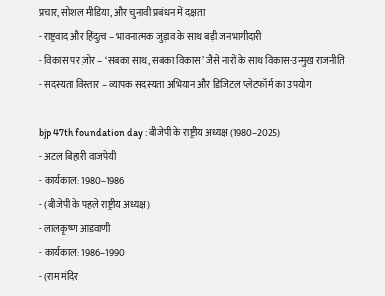प्रचार, सोशल मीडिया, और चुनावी प्रबंधन में दक्षता
- राष्ट्रवाद और हिंदुत्व – भावनात्मक जुड़ाव के साथ बड़ी जनभागीदारी
- विकास पर ज़ोर – ‘सबका साथ, सबका विकास’ जैसे नारों के साथ विकास-उन्मुख राजनीति
- सदस्यता विस्तार – व्यापक सदस्यता अभियान और डिजिटल प्लेटफॉर्म का उपयोग

bjp 47th foundation day : बीजेपी के राष्ट्रीय अध्यक्ष (1980–2025)
- अटल बिहारी वाजपेयी
- कार्यकाल: 1980–1986
- (बीजेपी के पहले राष्ट्रीय अध्यक्ष)
- लालकृष्ण आडवाणी
- कार्यकाल: 1986–1990
- (राम मंदिर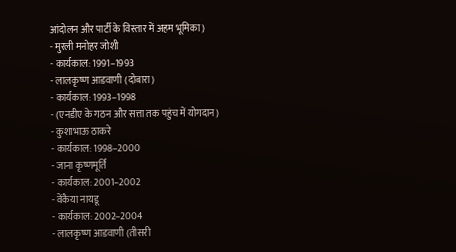आंदोलन और पार्टी के विस्तार में अहम भूमिका)
- मुरली मनोहर जोशी
- कार्यकाल: 1991–1993
- लालकृष्ण आडवाणी (दोबारा)
- कार्यकाल: 1993–1998
- (एनडीए के गठन और सत्ता तक पहुंच में योगदान)
- कुशाभाऊ ठाकरे
- कार्यकाल: 1998–2000
- जाना कृष्णमूर्ति
- कार्यकाल: 2001–2002
- वेंकैया नायडू
- कार्यकाल: 2002–2004
- लालकृष्ण आडवाणी (तीसरी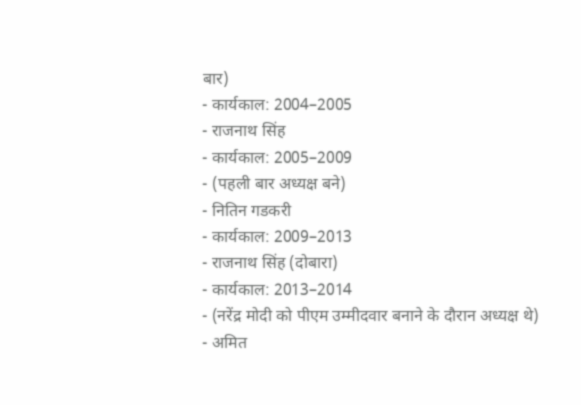बार)
- कार्यकाल: 2004–2005
- राजनाथ सिंह
- कार्यकाल: 2005–2009
- (पहली बार अध्यक्ष बने)
- नितिन गडकरी
- कार्यकाल: 2009–2013
- राजनाथ सिंह (दोबारा)
- कार्यकाल: 2013–2014
- (नरेंद्र मोदी को पीएम उम्मीदवार बनाने के दौरान अध्यक्ष थे)
- अमित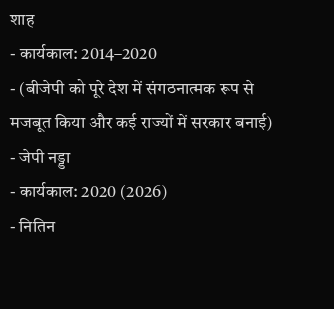शाह
- कार्यकाल: 2014–2020
- (बीजेपी को पूरे देश में संगठनात्मक रूप से मजबूत किया और कई राज्यों में सरकार बनाई)
- जेपी नड्डा
- कार्यकाल: 2020 (2026)
- नितिन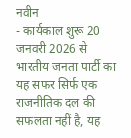नवीन
- कार्यकाल शुरू 20 जनवरी 2026 से
भारतीय जनता पार्टी का यह सफर सिर्फ एक राजनीतिक दल की सफलता नहीं है, यह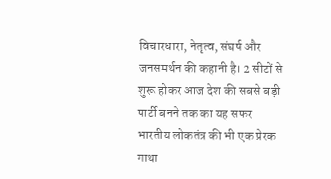विचारधारा, नेतृत्व, संघर्ष और जनसमर्थन की कहानी है। 2 सीटों से शुरू होकर आज देश की सबसे बड़ी पार्टी बनने तक का यह सफर भारतीय लोकतंत्र की भी एक प्रेरक गाथा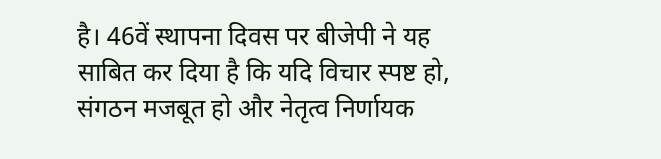है। 46वें स्थापना दिवस पर बीजेपी ने यह साबित कर दिया है कि यदि विचार स्पष्ट हो, संगठन मजबूत हो और नेतृत्व निर्णायक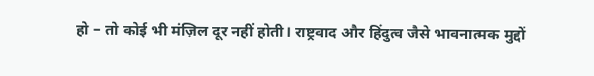हो – तो कोई भी मंज़िल दूर नहीं होती। राष्ट्रवाद और हिंदुत्व जैसे भावनात्मक मुद्दों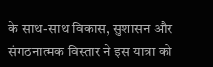के साथ-साथ विकास, सुशासन और संगठनात्मक विस्तार ने इस यात्रा को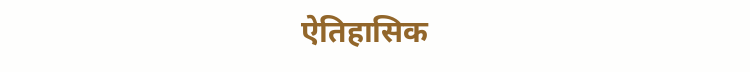ऐतिहासिक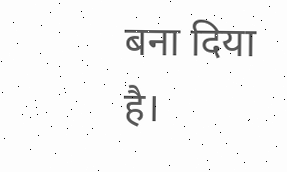बना दिया है।